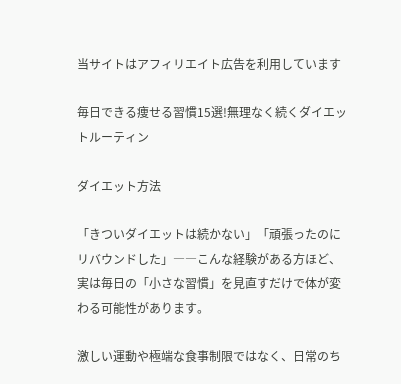当サイトはアフィリエイト広告を利用しています

毎日できる痩せる習慣15選!無理なく続くダイエットルーティン

ダイエット方法

「きついダイエットは続かない」「頑張ったのにリバウンドした」――こんな経験がある方ほど、実は毎日の「小さな習慣」を見直すだけで体が変わる可能性があります。

激しい運動や極端な食事制限ではなく、日常のち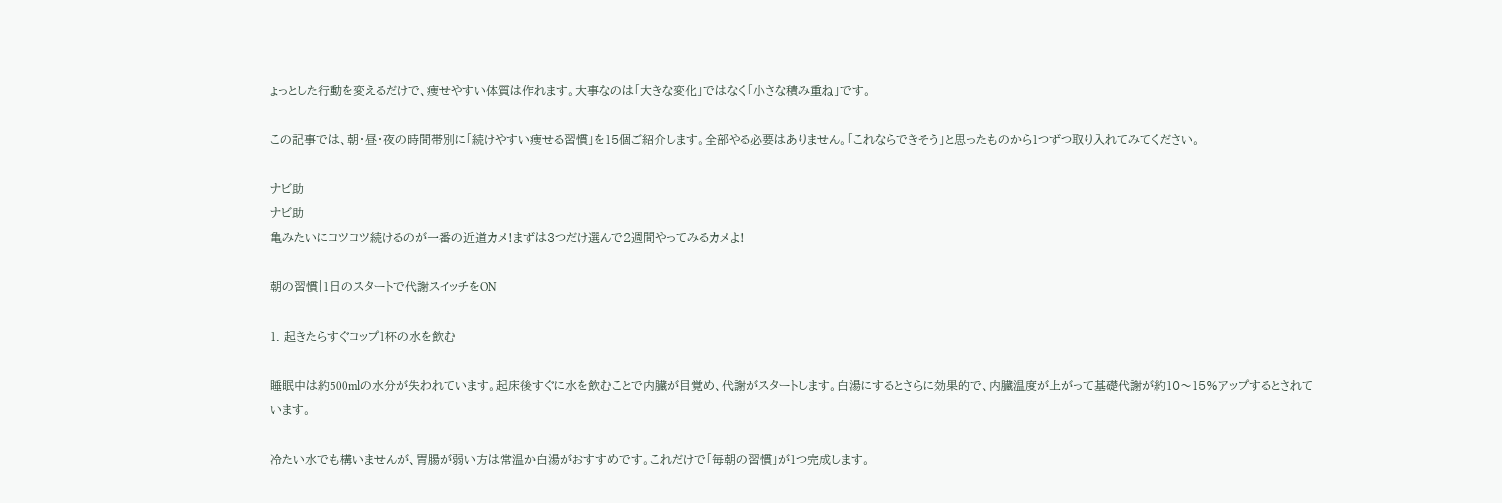ょっとした行動を変えるだけで、痩せやすい体質は作れます。大事なのは「大きな変化」ではなく「小さな積み重ね」です。

この記事では、朝・昼・夜の時間帯別に「続けやすい痩せる習慣」を15個ご紹介します。全部やる必要はありません。「これならできそう」と思ったものから1つずつ取り入れてみてください。

ナビ助
ナビ助
亀みたいにコツコツ続けるのが一番の近道カメ!まずは3つだけ選んで2週間やってみるカメよ!

朝の習慣|1日のスタートで代謝スイッチをON

1. 起きたらすぐコップ1杯の水を飲む

睡眠中は約500mlの水分が失われています。起床後すぐに水を飲むことで内臓が目覚め、代謝がスタートします。白湯にするとさらに効果的で、内臓温度が上がって基礎代謝が約10〜15%アップするとされています。

冷たい水でも構いませんが、胃腸が弱い方は常温か白湯がおすすめです。これだけで「毎朝の習慣」が1つ完成します。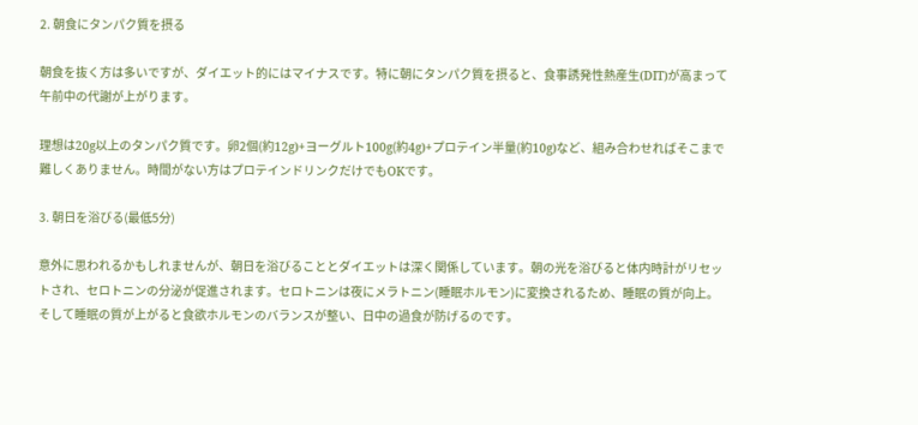2. 朝食にタンパク質を摂る

朝食を抜く方は多いですが、ダイエット的にはマイナスです。特に朝にタンパク質を摂ると、食事誘発性熱産生(DIT)が高まって午前中の代謝が上がります。

理想は20g以上のタンパク質です。卵2個(約12g)+ヨーグルト100g(約4g)+プロテイン半量(約10g)など、組み合わせればそこまで難しくありません。時間がない方はプロテインドリンクだけでもOKです。

3. 朝日を浴びる(最低5分)

意外に思われるかもしれませんが、朝日を浴びることとダイエットは深く関係しています。朝の光を浴びると体内時計がリセットされ、セロトニンの分泌が促進されます。セロトニンは夜にメラトニン(睡眠ホルモン)に変換されるため、睡眠の質が向上。そして睡眠の質が上がると食欲ホルモンのバランスが整い、日中の過食が防げるのです。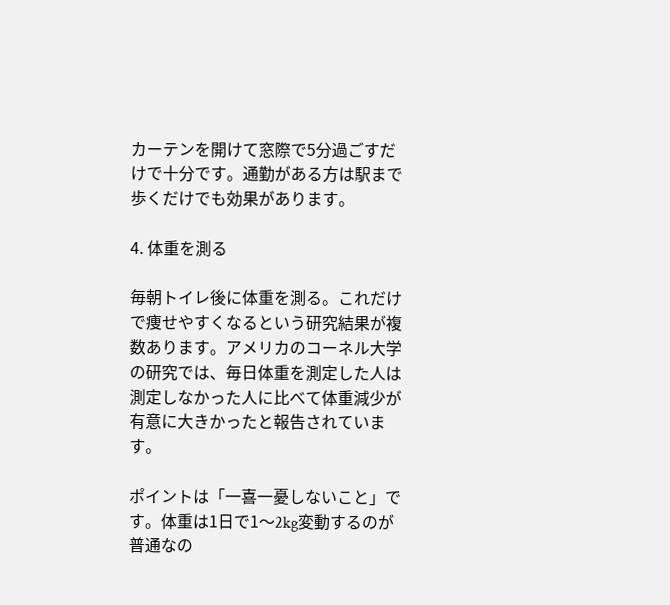カーテンを開けて窓際で5分過ごすだけで十分です。通勤がある方は駅まで歩くだけでも効果があります。

4. 体重を測る

毎朝トイレ後に体重を測る。これだけで痩せやすくなるという研究結果が複数あります。アメリカのコーネル大学の研究では、毎日体重を測定した人は測定しなかった人に比べて体重減少が有意に大きかったと報告されています。

ポイントは「一喜一憂しないこと」です。体重は1日で1〜2kg変動するのが普通なの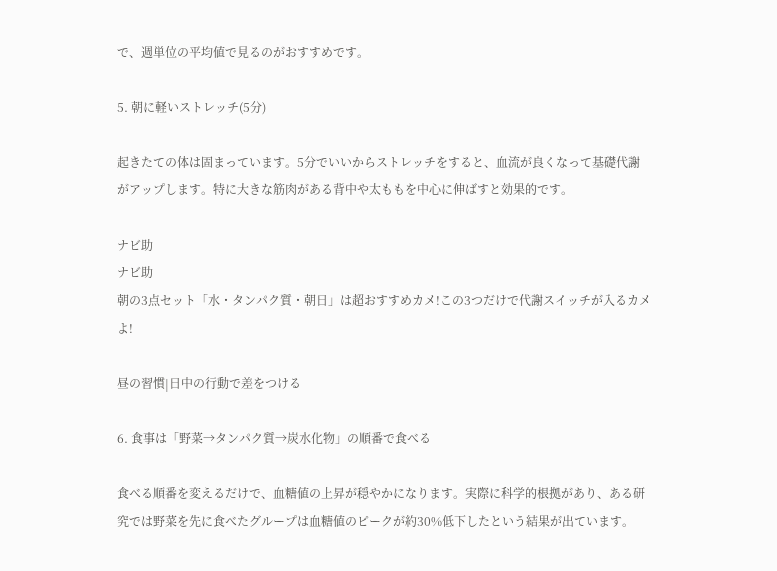で、週単位の平均値で見るのがおすすめです。

5. 朝に軽いストレッチ(5分)

起きたての体は固まっています。5分でいいからストレッチをすると、血流が良くなって基礎代謝がアップします。特に大きな筋肉がある背中や太ももを中心に伸ばすと効果的です。

ナビ助
ナビ助
朝の3点セット「水・タンパク質・朝日」は超おすすめカメ!この3つだけで代謝スイッチが入るカメよ!

昼の習慣|日中の行動で差をつける

6. 食事は「野菜→タンパク質→炭水化物」の順番で食べる

食べる順番を変えるだけで、血糖値の上昇が穏やかになります。実際に科学的根拠があり、ある研究では野菜を先に食べたグループは血糖値のピークが約30%低下したという結果が出ています。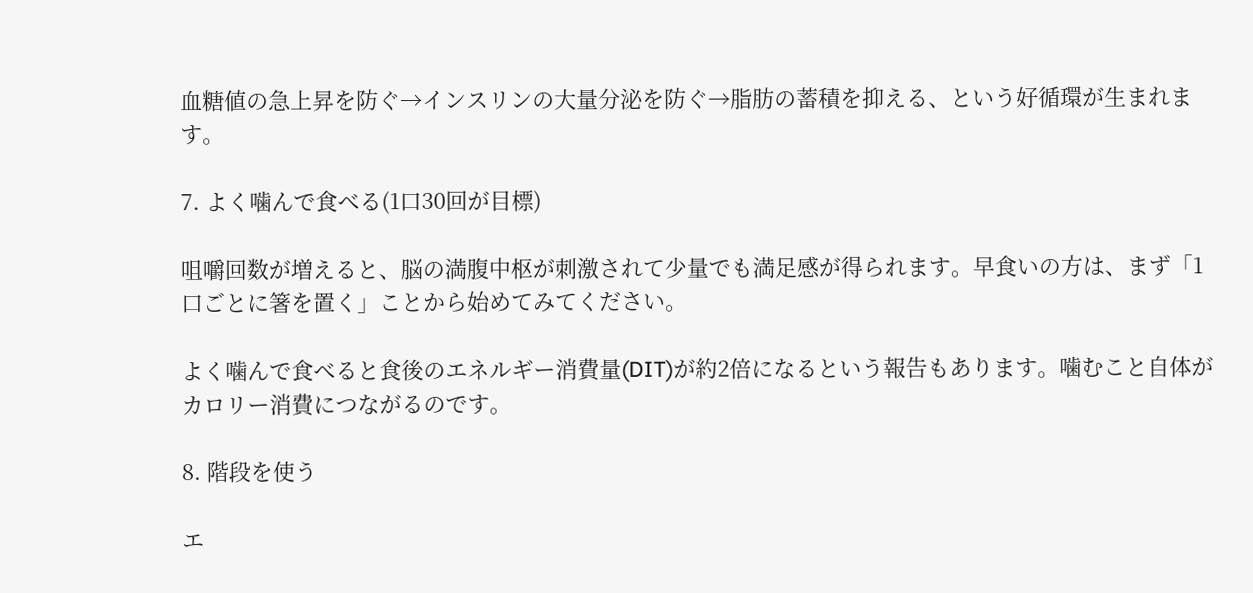血糖値の急上昇を防ぐ→インスリンの大量分泌を防ぐ→脂肪の蓄積を抑える、という好循環が生まれます。

7. よく噛んで食べる(1口30回が目標)

咀嚼回数が増えると、脳の満腹中枢が刺激されて少量でも満足感が得られます。早食いの方は、まず「1口ごとに箸を置く」ことから始めてみてください。

よく噛んで食べると食後のエネルギー消費量(DIT)が約2倍になるという報告もあります。噛むこと自体がカロリー消費につながるのです。

8. 階段を使う

エ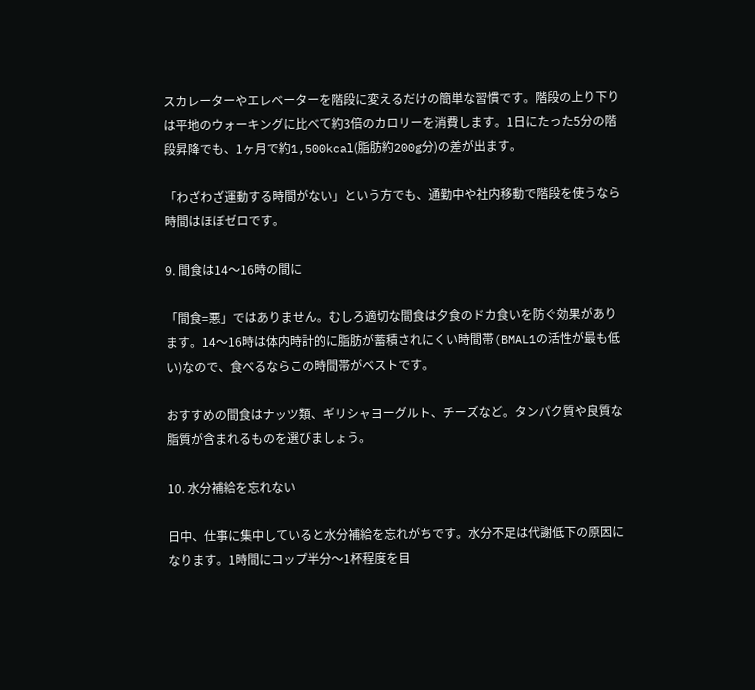スカレーターやエレベーターを階段に変えるだけの簡単な習慣です。階段の上り下りは平地のウォーキングに比べて約3倍のカロリーを消費します。1日にたった5分の階段昇降でも、1ヶ月で約1,500kcal(脂肪約200g分)の差が出ます。

「わざわざ運動する時間がない」という方でも、通勤中や社内移動で階段を使うなら時間はほぼゼロです。

9. 間食は14〜16時の間に

「間食=悪」ではありません。むしろ適切な間食は夕食のドカ食いを防ぐ効果があります。14〜16時は体内時計的に脂肪が蓄積されにくい時間帯(BMAL1の活性が最も低い)なので、食べるならこの時間帯がベストです。

おすすめの間食はナッツ類、ギリシャヨーグルト、チーズなど。タンパク質や良質な脂質が含まれるものを選びましょう。

10. 水分補給を忘れない

日中、仕事に集中していると水分補給を忘れがちです。水分不足は代謝低下の原因になります。1時間にコップ半分〜1杯程度を目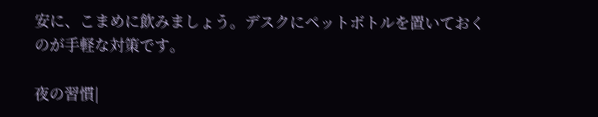安に、こまめに飲みましょう。デスクにペットボトルを置いておくのが手軽な対策です。

夜の習慣|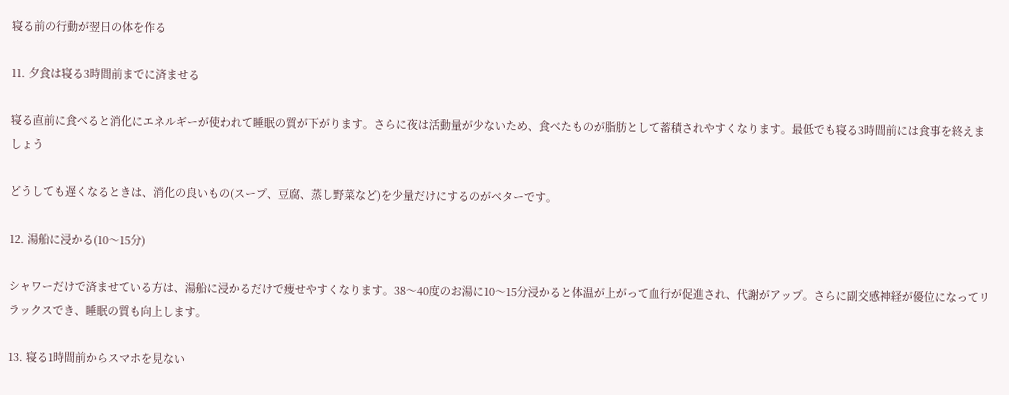寝る前の行動が翌日の体を作る

11. 夕食は寝る3時間前までに済ませる

寝る直前に食べると消化にエネルギーが使われて睡眠の質が下がります。さらに夜は活動量が少ないため、食べたものが脂肪として蓄積されやすくなります。最低でも寝る3時間前には食事を終えましょう

どうしても遅くなるときは、消化の良いもの(スープ、豆腐、蒸し野菜など)を少量だけにするのがベターです。

12. 湯船に浸かる(10〜15分)

シャワーだけで済ませている方は、湯船に浸かるだけで痩せやすくなります。38〜40度のお湯に10〜15分浸かると体温が上がって血行が促進され、代謝がアップ。さらに副交感神経が優位になってリラックスでき、睡眠の質も向上します。

13. 寝る1時間前からスマホを見ない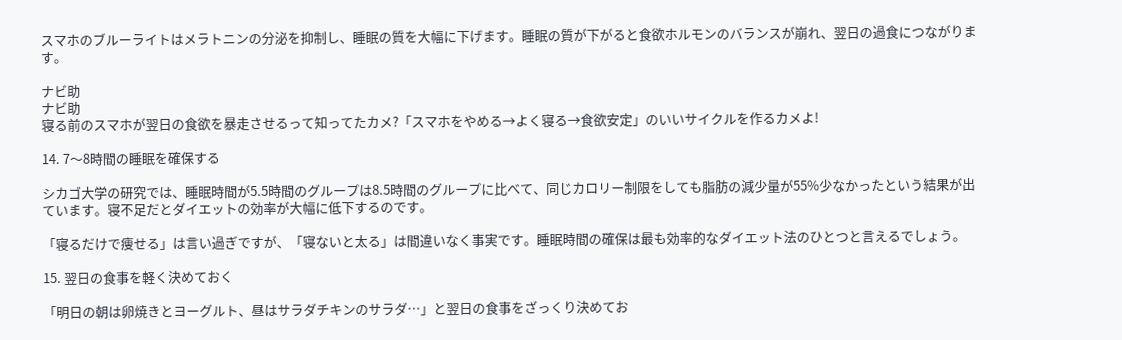スマホのブルーライトはメラトニンの分泌を抑制し、睡眠の質を大幅に下げます。睡眠の質が下がると食欲ホルモンのバランスが崩れ、翌日の過食につながります。

ナビ助
ナビ助
寝る前のスマホが翌日の食欲を暴走させるって知ってたカメ?「スマホをやめる→よく寝る→食欲安定」のいいサイクルを作るカメよ!

14. 7〜8時間の睡眠を確保する

シカゴ大学の研究では、睡眠時間が5.5時間のグループは8.5時間のグループに比べて、同じカロリー制限をしても脂肪の減少量が55%少なかったという結果が出ています。寝不足だとダイエットの効率が大幅に低下するのです。

「寝るだけで痩せる」は言い過ぎですが、「寝ないと太る」は間違いなく事実です。睡眠時間の確保は最も効率的なダイエット法のひとつと言えるでしょう。

15. 翌日の食事を軽く決めておく

「明日の朝は卵焼きとヨーグルト、昼はサラダチキンのサラダ…」と翌日の食事をざっくり決めてお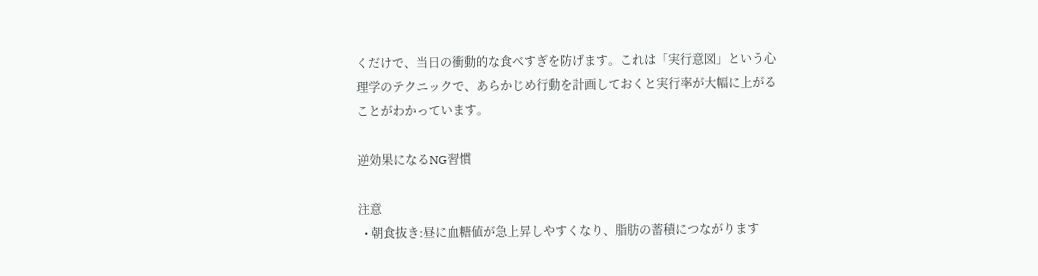くだけで、当日の衝動的な食べすぎを防げます。これは「実行意図」という心理学のテクニックで、あらかじめ行動を計画しておくと実行率が大幅に上がることがわかっています。

逆効果になるNG習慣

注意
  • 朝食抜き:昼に血糖値が急上昇しやすくなり、脂肪の蓄積につながります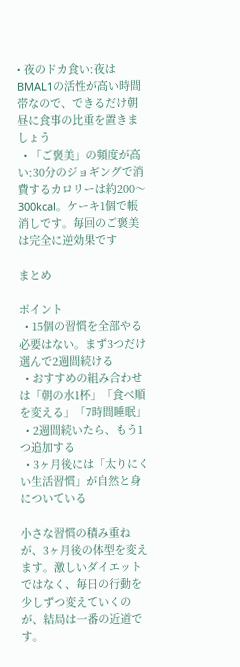• 夜のドカ食い:夜はBMAL1の活性が高い時間帯なので、できるだけ朝昼に食事の比重を置きましょう
  • 「ご褒美」の頻度が高い:30分のジョギングで消費するカロリーは約200〜300kcal。ケーキ1個で帳消しです。毎回のご褒美は完全に逆効果です

まとめ

ポイント
  • 15個の習慣を全部やる必要はない。まず3つだけ選んで2週間続ける
  • おすすめの組み合わせは「朝の水1杯」「食べ順を変える」「7時間睡眠」
  • 2週間続いたら、もう1つ追加する
  • 3ヶ月後には「太りにくい生活習慣」が自然と身についている

小さな習慣の積み重ねが、3ヶ月後の体型を変えます。激しいダイエットではなく、毎日の行動を少しずつ変えていくのが、結局は一番の近道です。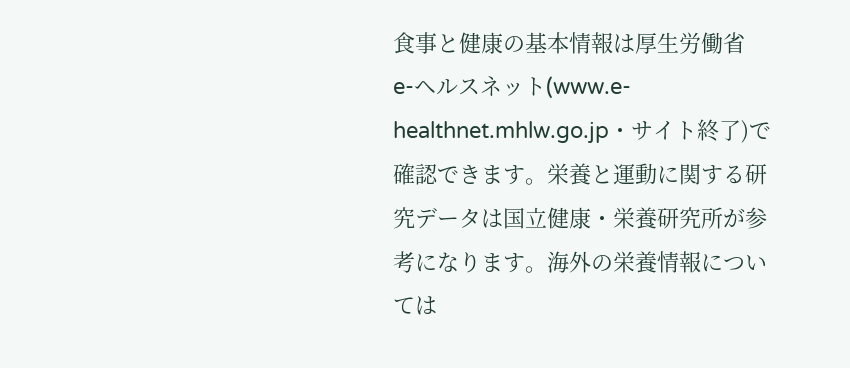食事と健康の基本情報は厚生労働省 e-ヘルスネット(www.e-healthnet.mhlw.go.jp・サイト終了)で確認できます。栄養と運動に関する研究データは国立健康・栄養研究所が参考になります。海外の栄養情報については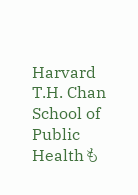Harvard T.H. Chan School of Public Healthも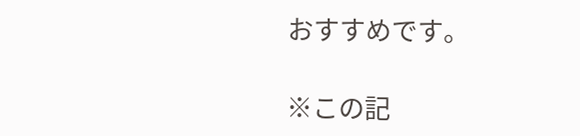おすすめです。

※この記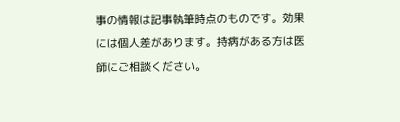事の情報は記事執筆時点のものです。効果には個人差があります。持病がある方は医師にご相談ください。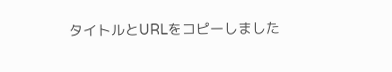タイトルとURLをコピーしました